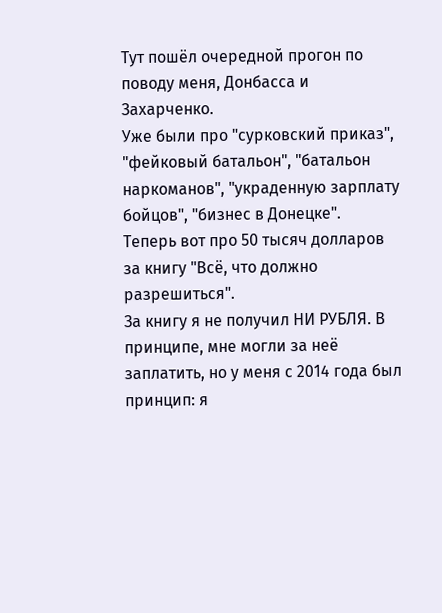Тут пошёл очередной прогон по поводу меня, Донбасса и Захарченко.
Уже были про "сурковский приказ", "фейковый батальон", "батальон наркоманов", "украденную зарплату бойцов", "бизнес в Донецке".
Теперь вот про 50 тысяч долларов за книгу "Всё, что должно разрешиться".
За книгу я не получил НИ РУБЛЯ. В принципе, мне могли за неё заплатить, но у меня с 2014 года был принцип: я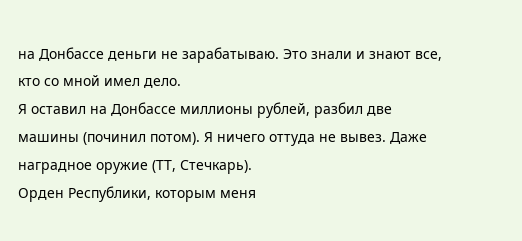на Донбассе деньги не зарабатываю. Это знали и знают все, кто со мной имел дело.
Я оставил на Донбассе миллионы рублей, разбил две машины (починил потом). Я ничего оттуда не вывез. Даже наградное оружие (ТТ, Стечкарь).
Орден Республики, которым меня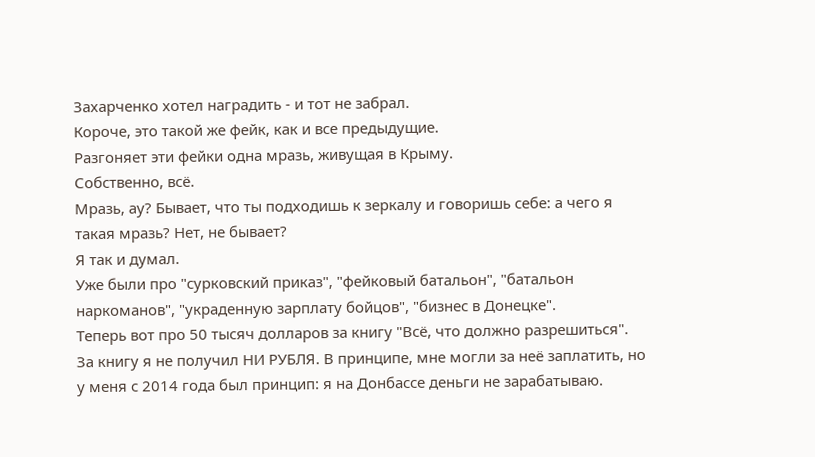Захарченко хотел наградить - и тот не забрал.
Короче, это такой же фейк, как и все предыдущие.
Разгоняет эти фейки одна мразь, живущая в Крыму.
Собственно, всё.
Мразь, ау? Бывает, что ты подходишь к зеркалу и говоришь себе: а чего я такая мразь? Нет, не бывает?
Я так и думал.
Уже были про "сурковский приказ", "фейковый батальон", "батальон наркоманов", "украденную зарплату бойцов", "бизнес в Донецке".
Теперь вот про 50 тысяч долларов за книгу "Всё, что должно разрешиться".
За книгу я не получил НИ РУБЛЯ. В принципе, мне могли за неё заплатить, но у меня с 2014 года был принцип: я на Донбассе деньги не зарабатываю.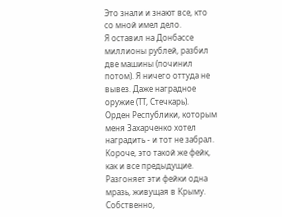Это знали и знают все, кто со мной имел дело.
Я оставил на Донбассе миллионы рублей, разбил две машины (починил потом). Я ничего оттуда не вывез. Даже наградное оружие (ТТ, Стечкарь).
Орден Республики, которым меня Захарченко хотел наградить - и тот не забрал.
Короче, это такой же фейк, как и все предыдущие.
Разгоняет эти фейки одна мразь, живущая в Крыму.
Собственно,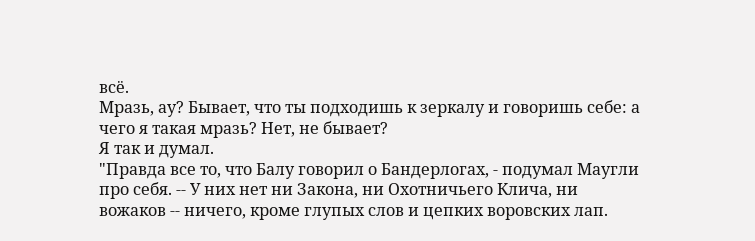всё.
Мразь, ау? Бывает, что ты подходишь к зеркалу и говоришь себе: а чего я такая мразь? Нет, не бывает?
Я так и думал.
"Правда все то, что Балу говорил о Бандерлогах, - подумал Маугли про себя. -- У них нет ни Закона, ни Охотничьего Клича, ни вожаков -- ничего, кроме глупых слов и цепких воровских лап.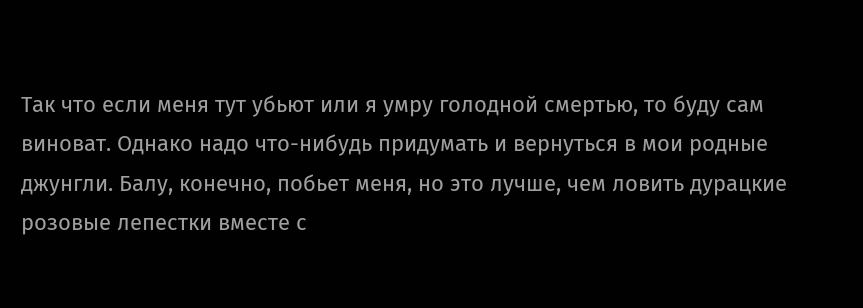Так что если меня тут убьют или я умру голодной смертью, то буду сам виноват. Однако надо что-нибудь придумать и вернуться в мои родные джунгли. Балу, конечно, побьет меня, но это лучше, чем ловить дурацкие розовые лепестки вместе с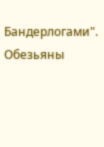Бандерлогами".
Обезьяны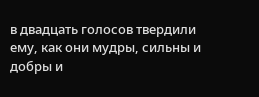в двадцать голосов твердили ему, как они мудры, сильны и добры и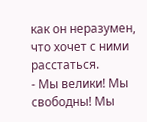как он неразумен, что хочет с ними расстаться.
- Мы велики! Мы свободны! Мы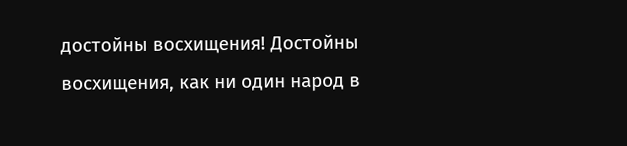достойны восхищения! Достойны восхищения, как ни один народ в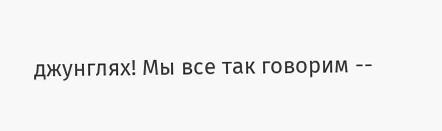джунглях! Мы все так говорим --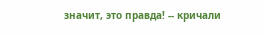значит, это правда! -- кричали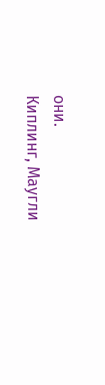они.
Киплинг, Маугли